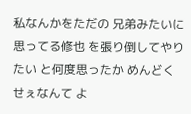私なんかをただの 兄弟みたいに思ってる修也 を張り倒してやりたい と何度思ったか めんどくせぇなんて よ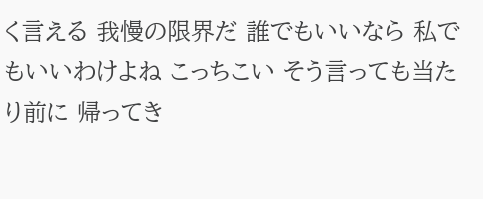く言える 我慢の限界だ 誰でもいいなら 私でもいいわけよね こっちこい そう言っても当たり前に 帰ってき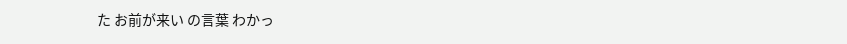た お前が来い の言葉 わかっ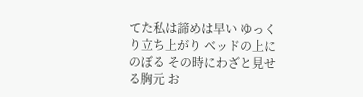てた私は諦めは早い ゆっくり立ち上がり ベッドの上にのぼる その時にわざと見せる胸元 お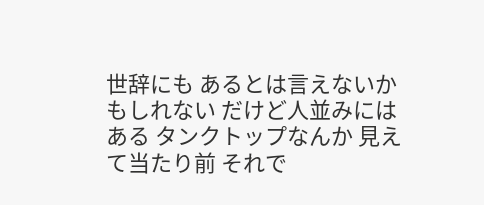世辞にも あるとは言えないかもしれない だけど人並みにはある タンクトップなんか 見えて当たり前 それで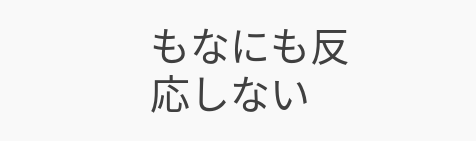もなにも反応しない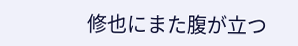修也にまた腹が立つ